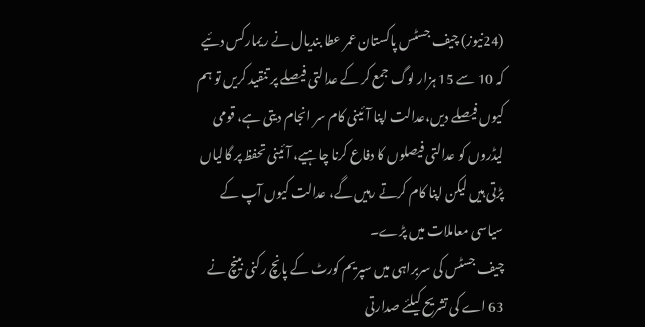(24نیوز) چیف جسٹس پاکستان عمر عطا بندیال نے ریمارکس دئیے کہ 10 سے 15 ہزار لوگ جمع کر کے عدالتی فیصلے پر تنقید کریں تو ہم کیوں فیصلے دیں،عدالت اپنا آئینی کام سر انجام دیتی ہے، قومی لیڈروں کو عدالتی فیصلوں کا دفاع کرنا چاہیے، آئینی تحفظ پر گالیاں پڑتی ہیں لیکن اپنا کام کرتے رہیں گے، عدالت کیوں آپ کے سیاسی معاملات میں پڑے۔
چیف جسٹس کی سربراہی میں سپریم کورٹ کے پانچ رکنی بینچ نے 63 اے کی تشریح کیلئے صدارتی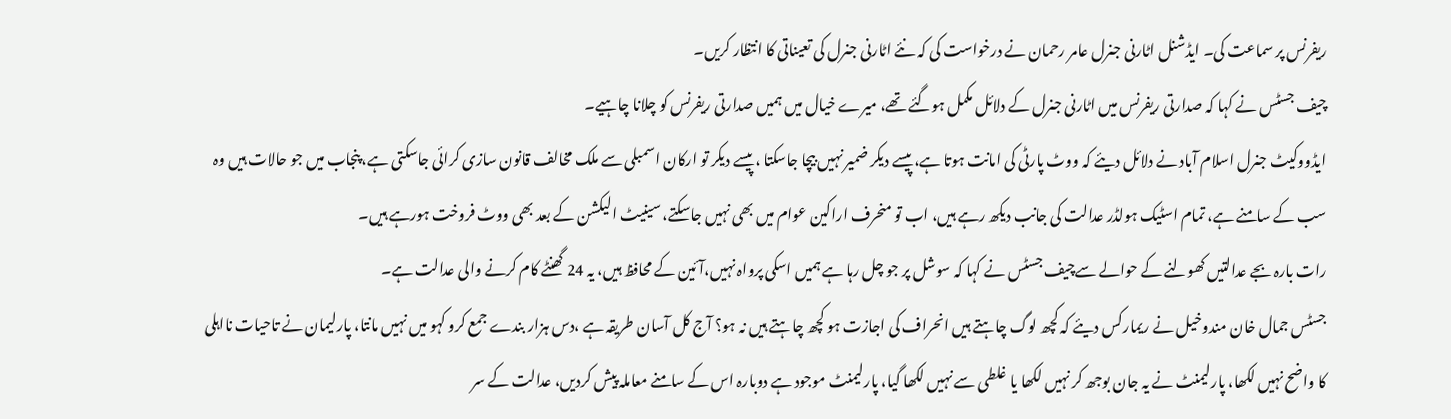ریفرنس پر سماعت کی۔ ایڈشنل اٹارنی جنرل عامر رحمان نے درخواست کی کہ نئے اٹارنی جنرل کی تعیناتی کا انتظار کریں۔
چیف جسٹس نے کہا کہ صدارتی ریفرنس میں اٹارنی جنرل کے دلائل مکمل ہوگئے تھے، میرے خیال میں ہمیں صدارتی ریفرنس کو چلانا چاہیے۔
ایڈووکیٹ جنرل اسلام آباد نے دلائل دیئے کہ ووٹ پارٹی کی امانت ہوتا ہے، پیسے دیکر ضمیر نہیں بیچا جاسکتا ، پیسے دیکر تو ارکان اسمبلی سے ملک مخالف قانون سازی کرائی جاسکتی ہے، پنجاب میں جو حالات ہیں وہ سب کے سامنے ہے، تمام اسٹیک ہولڈر عدالت کی جانب دیکھ رہے ہیں، اب تو منحرف اراکین عوام میں بھی نہیں جاسکتے، سینیٹ الیکشن کے بعد بھی ووٹ فروخت ہورہے ہیں۔
رات بارہ بجے عدالتیں کھولنے کے حوالے سےچیف جسٹس نے کہا کہ سوشل پر جو چل رہا ہے ہمیں اسکی پرواہ نہیں،آئین کے محافظ ہیں، یہ 24 گھنٹے کام کرنے والی عدالت ہے۔
جسٹس جمال خان مندوخیل نے ریمارکس دیئے کہ کچھ لوگ چاہتے ہیں انحراف کی اجازت ہو کچھ چاہتے ہیں نہ ہو؟ آج کل آسان طریقہ ہے ،دس ہزار بندے جمع کرو کہو میں نہیں مانتا، پارلیمان نے تاحیات نااہلی کا واضح نہیں لکھا، پارلیمنٹ نے یہ جان بوجھ کر نہیں لکھا یا غلطی سے نہیں لکھا گیا، پارلیمنٹ موجود ہے دوبارہ اس کے سامنے معاملہ پیش کردیں، عدالت کے سر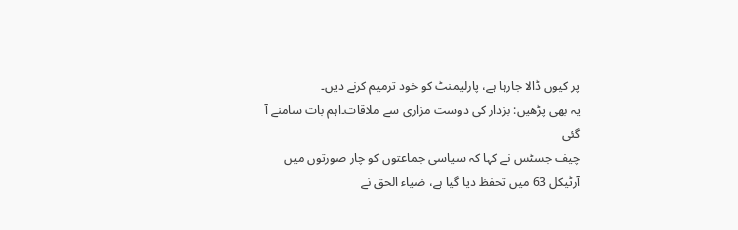پر کیوں ڈالا جارہا ہے، پارلیمنٹ کو خود ترمیم کرنے دیں۔
یہ بھی پڑھیں: بزدار کی دوست مزاری سے ملاقات۔اہم بات سامنے آ گئی
چیف جسٹس نے کہا کہ سیاسی جماعتوں کو چار صورتوں میں آرٹیکل 63 میں تحفظ دیا گیا ہے، ضیاء الحق نے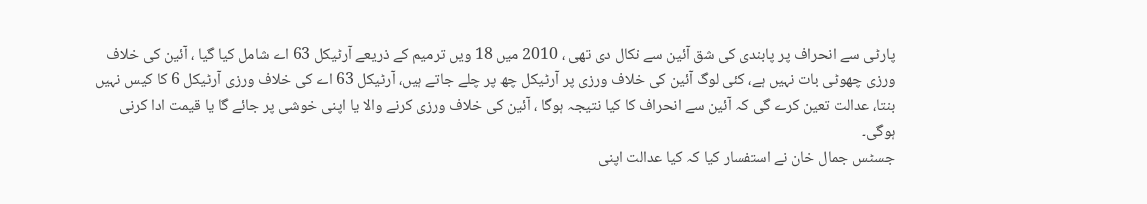پارٹی سے انحراف پر پابندی کی شق آئین سے نکال دی تھی ، 2010 میں 18 ویں ترمیم کے ذریعے آرٹیکل 63 اے شامل کیا گیا ، آئین کی خلاف ورزی چھوٹی بات نہیں ہے، کئی لوگ آئین کی خلاف ورزی پر آرٹیکل چھ پر چلے جاتے ہیں، آرٹیکل 63 اے کی خلاف ورزی آرٹیکل 6 کا کیس نہیں بنتا، عدالت تعین کرے گی کہ آئین سے انحراف کا کیا نتیجہ ہوگا ، آئین کی خلاف ورزی کرنے والا یا اپنی خوشی پر جائے گا یا قیمت ادا کرنی ہوگی۔
جسٹس جمال خان نے استفسار کیا کہ کیا عدالت اپنی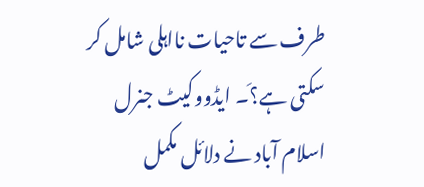طرف سے تاحیات نااہلی شامل کر سکتی ہے؟َ۔ ایڈووکیٹ جنرل اسلام آباد نے دلائل مکمل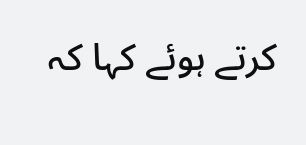کرتے ہوئے کہا کہ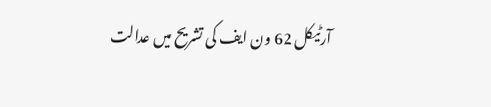آرٹیکل 62 ون ایف کی تشریح میں عدالت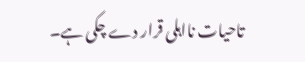تاحیات نااہلی قرار دے چکی ہے۔